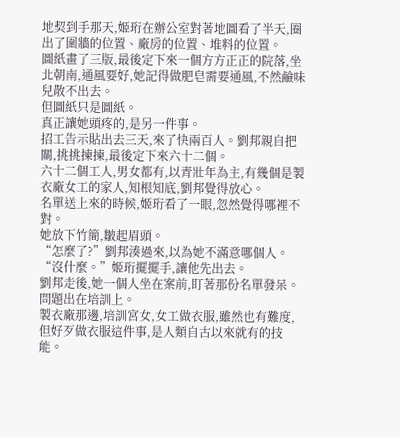地契到手那天,姬珩在辦公室對著地圖看了半天,圈出了圍牆的位置、廠房的位置、堆料的位置。
圖紙畫了三版,最後定下來一個方方正正的院落,坐北朝南,通風要好,她記得做肥皂需要通風,不然鹼味兒散不出去。
但圖紙只是圖紙。
真正讓她頭疼的,是另一件事。
招工告示貼出去三天,來了快兩百人。劉邦親自把關,挑挑揀揀,最後定下來六十二個。
六十二個工人,男女都有,以青壯年為主,有幾個是製衣廠女工的家人,知根知底,劉邦覺得放心。
名單送上來的時候,姬珩看了一眼,忽然覺得哪裡不對。
她放下竹簡,皺起眉頭。
“怎麼了?”劉邦湊過來,以為她不滿意哪個人。
“沒什麼。”姬珩擺擺手,讓他先出去。
劉邦走後,她一個人坐在案前,盯著那份名單發呆。
問題出在培訓上。
製衣廠那邊,培訓宮女,女工做衣服,雖然也有難度,但好歹做衣服這件事,是人類自古以來就有的技能。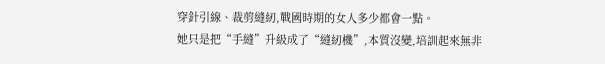穿針引線、裁剪縫紉,戰國時期的女人多少都會一點。
她只是把“手縫”升級成了“縫紉機”,本質沒變,培訓起來無非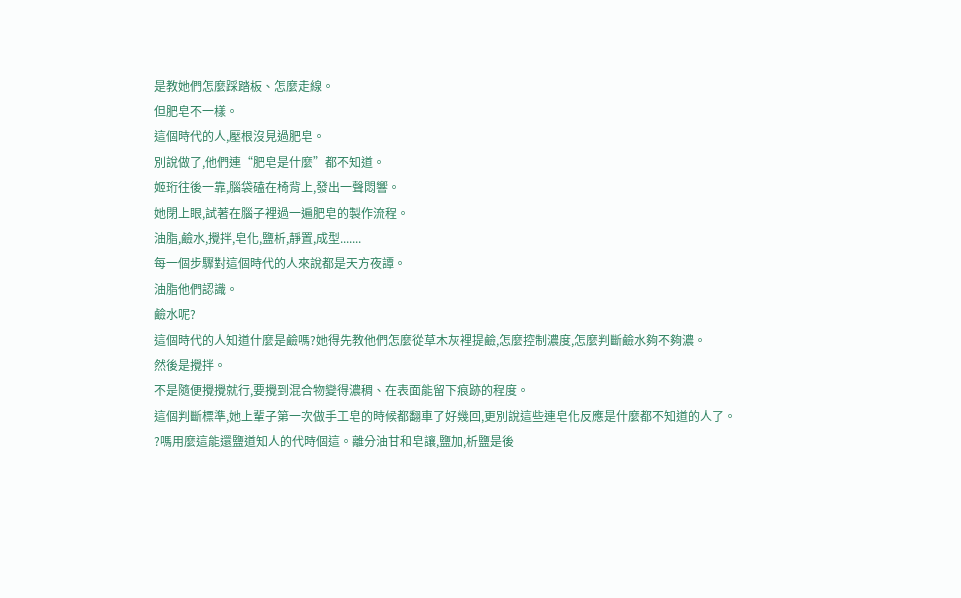是教她們怎麼踩踏板、怎麼走線。
但肥皂不一樣。
這個時代的人,壓根沒見過肥皂。
別說做了,他們連“肥皂是什麼”都不知道。
姬珩往後一靠,腦袋磕在椅背上,發出一聲悶響。
她閉上眼,試著在腦子裡過一遍肥皂的製作流程。
油脂,鹼水,攪拌,皂化,鹽析,靜置,成型.......
每一個步驟對這個時代的人來說都是天方夜譚。
油脂他們認識。
鹼水呢?
這個時代的人知道什麼是鹼嗎?她得先教他們怎麼從草木灰裡提鹼,怎麼控制濃度,怎麼判斷鹼水夠不夠濃。
然後是攪拌。
不是隨便攪攪就行,要攪到混合物變得濃稠、在表面能留下痕跡的程度。
這個判斷標準,她上輩子第一次做手工皂的時候都翻車了好幾回,更別說這些連皂化反應是什麼都不知道的人了。
?嗎用麼這能還鹽道知人的代時個這。離分油甘和皂讓,鹽加,析鹽是後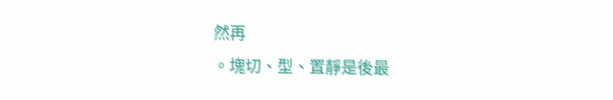然再
。塊切、型、置靜是後最